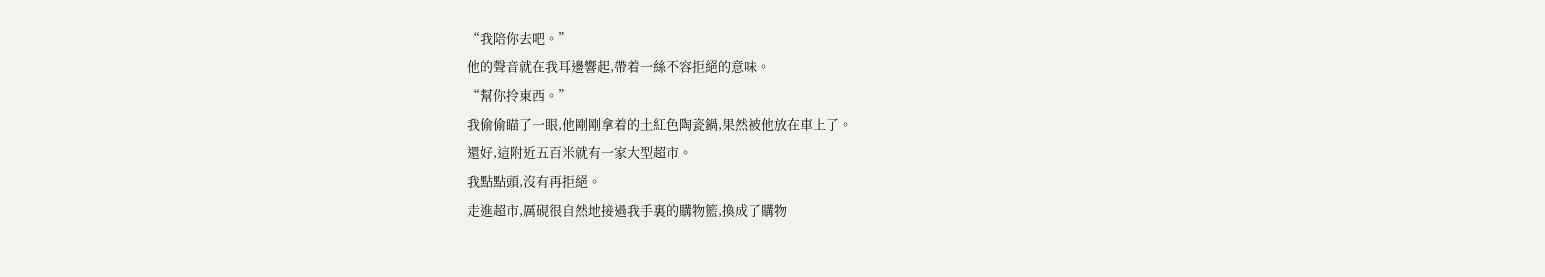“我陪你去吧。”
他的聲音就在我耳邊響起,帶着一絲不容拒絕的意味。
“幫你拎東西。”
我偷偷瞄了一眼,他剛剛拿着的土紅色陶瓷鍋,果然被他放在車上了。
還好,這附近五百米就有一家大型超市。
我點點頭,沒有再拒絕。
走進超市,厲硯很自然地接過我手裏的購物籃,換成了購物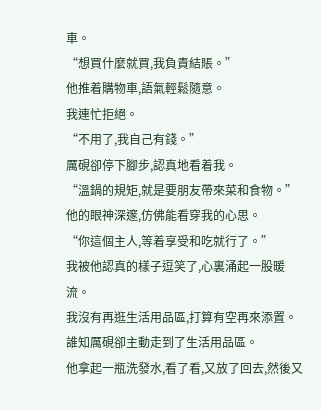車。
“想買什麼就買,我負責結賬。”
他推着購物車,語氣輕鬆隨意。
我連忙拒絕。
“不用了,我自己有錢。”
厲硯卻停下腳步,認真地看着我。
“溫鍋的規矩,就是要朋友帶來菜和食物。”
他的眼神深邃,仿佛能看穿我的心思。
“你這個主人,等着享受和吃就行了。”
我被他認真的樣子逗笑了,心裏涌起一股暖流。
我沒有再逛生活用品區,打算有空再來添置。
誰知厲硯卻主動走到了生活用品區。
他拿起一瓶洗發水,看了看,又放了回去,然後又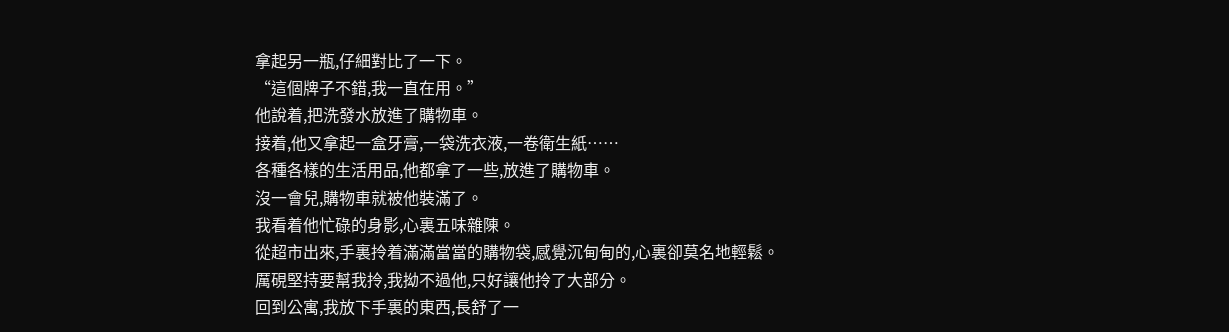拿起另一瓶,仔細對比了一下。
“這個牌子不錯,我一直在用。”
他說着,把洗發水放進了購物車。
接着,他又拿起一盒牙膏,一袋洗衣液,一卷衛生紙……
各種各樣的生活用品,他都拿了一些,放進了購物車。
沒一會兒,購物車就被他裝滿了。
我看着他忙碌的身影,心裏五味雜陳。
從超市出來,手裏拎着滿滿當當的購物袋,感覺沉甸甸的,心裏卻莫名地輕鬆。
厲硯堅持要幫我拎,我拗不過他,只好讓他拎了大部分。
回到公寓,我放下手裏的東西,長舒了一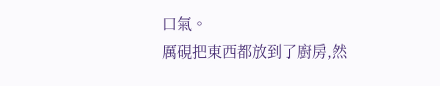口氣。
厲硯把東西都放到了廚房,然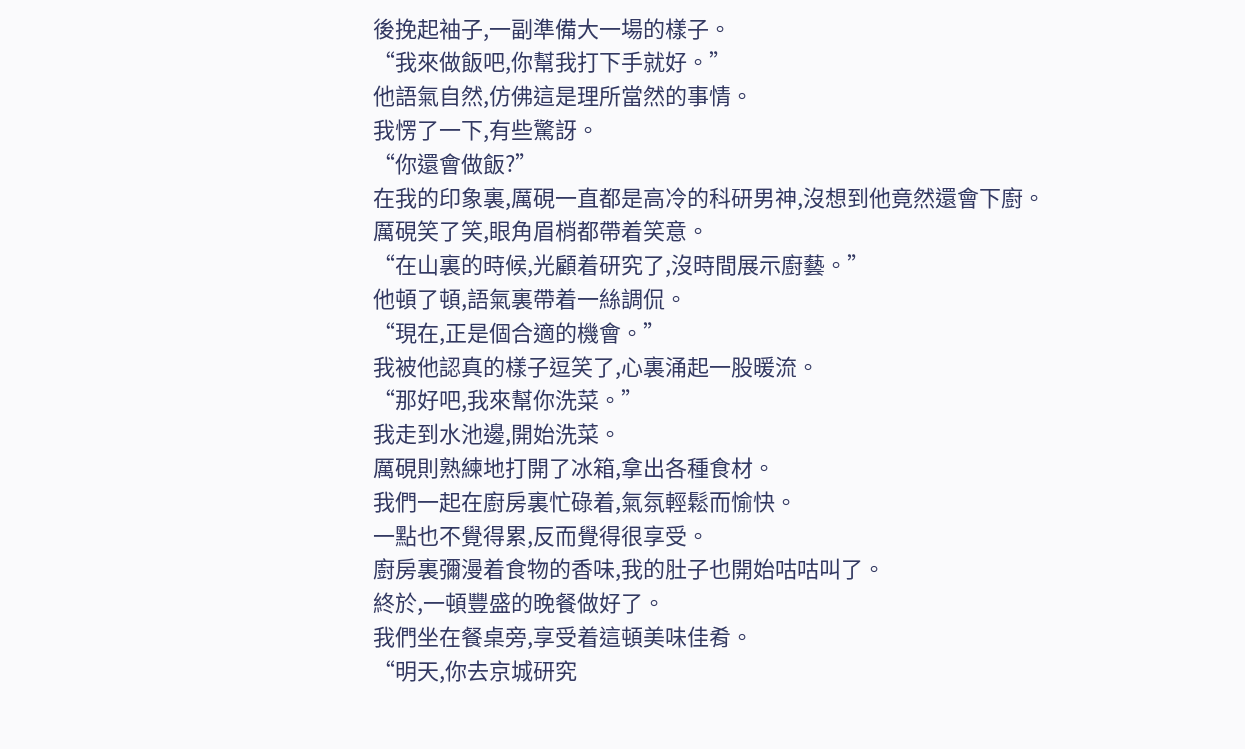後挽起袖子,一副準備大一場的樣子。
“我來做飯吧,你幫我打下手就好。”
他語氣自然,仿佛這是理所當然的事情。
我愣了一下,有些驚訝。
“你還會做飯?”
在我的印象裏,厲硯一直都是高冷的科研男神,沒想到他竟然還會下廚。
厲硯笑了笑,眼角眉梢都帶着笑意。
“在山裏的時候,光顧着研究了,沒時間展示廚藝。”
他頓了頓,語氣裏帶着一絲調侃。
“現在,正是個合適的機會。”
我被他認真的樣子逗笑了,心裏涌起一股暖流。
“那好吧,我來幫你洗菜。”
我走到水池邊,開始洗菜。
厲硯則熟練地打開了冰箱,拿出各種食材。
我們一起在廚房裏忙碌着,氣氛輕鬆而愉快。
一點也不覺得累,反而覺得很享受。
廚房裏彌漫着食物的香味,我的肚子也開始咕咕叫了。
終於,一頓豐盛的晚餐做好了。
我們坐在餐桌旁,享受着這頓美味佳肴。
“明天,你去京城研究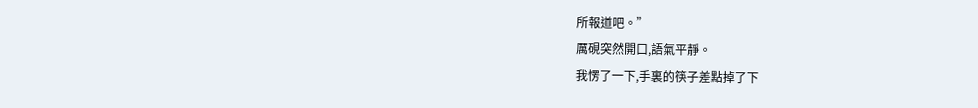所報道吧。”
厲硯突然開口,語氣平靜。
我愣了一下,手裏的筷子差點掉了下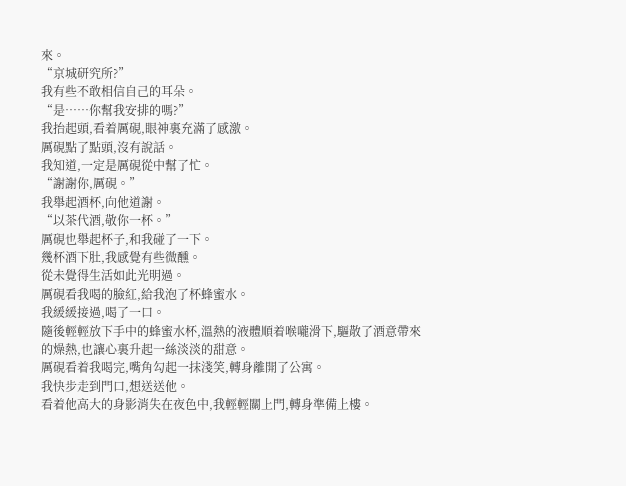來。
“京城研究所?”
我有些不敢相信自己的耳朵。
“是……你幫我安排的嗎?”
我抬起頭,看着厲硯,眼神裏充滿了感激。
厲硯點了點頭,沒有說話。
我知道,一定是厲硯從中幫了忙。
“謝謝你,厲硯。”
我舉起酒杯,向他道謝。
“以茶代酒,敬你一杯。”
厲硯也舉起杯子,和我碰了一下。
幾杯酒下肚,我感覺有些微醺。
從未覺得生活如此光明過。
厲硯看我喝的臉紅,給我泡了杯蜂蜜水。
我緩緩接過,喝了一口。
隨後輕輕放下手中的蜂蜜水杯,溫熱的液體順着喉嚨滑下,驅散了酒意帶來的燥熱,也讓心裏升起一絲淡淡的甜意。
厲硯看着我喝完,嘴角勾起一抹淺笑,轉身離開了公寓。
我快步走到門口,想送送他。
看着他高大的身影消失在夜色中,我輕輕關上門,轉身準備上樓。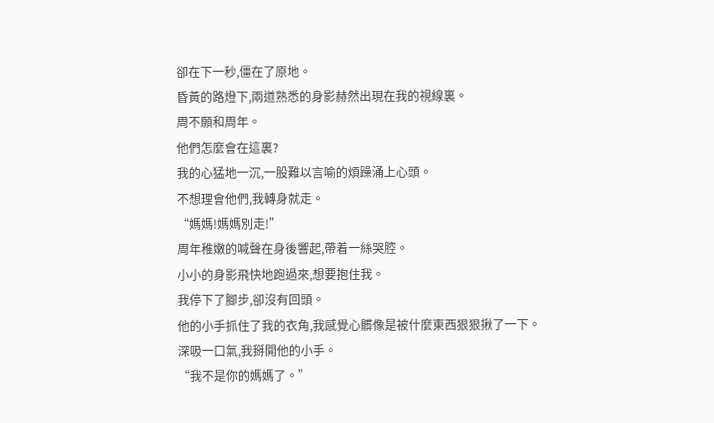卻在下一秒,僵在了原地。
昏黃的路燈下,兩道熟悉的身影赫然出現在我的視線裏。
周不願和周年。
他們怎麼會在這裏?
我的心猛地一沉,一股難以言喻的煩躁涌上心頭。
不想理會他們,我轉身就走。
“媽媽!媽媽別走!”
周年稚嫩的喊聲在身後響起,帶着一絲哭腔。
小小的身影飛快地跑過來,想要抱住我。
我停下了腳步,卻沒有回頭。
他的小手抓住了我的衣角,我感覺心髒像是被什麼東西狠狠揪了一下。
深吸一口氣,我掰開他的小手。
“我不是你的媽媽了。”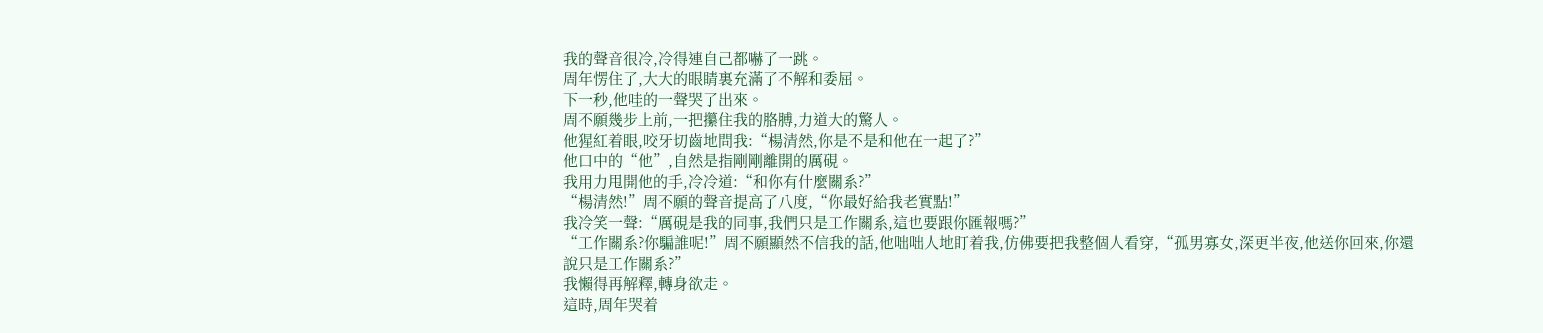我的聲音很冷,冷得連自己都嚇了一跳。
周年愣住了,大大的眼睛裏充滿了不解和委屈。
下一秒,他哇的一聲哭了出來。
周不願幾步上前,一把攥住我的胳膊,力道大的驚人。
他猩紅着眼,咬牙切齒地問我:“楊清然,你是不是和他在一起了?”
他口中的“他”,自然是指剛剛離開的厲硯。
我用力甩開他的手,冷冷道:“和你有什麼關系?”
“楊清然!”周不願的聲音提高了八度,“你最好給我老實點!”
我冷笑一聲:“厲硯是我的同事,我們只是工作關系,這也要跟你匯報嗎?”
“工作關系?你騙誰呢!”周不願顯然不信我的話,他咄咄人地盯着我,仿佛要把我整個人看穿,“孤男寡女,深更半夜,他送你回來,你還說只是工作關系?”
我懶得再解釋,轉身欲走。
這時,周年哭着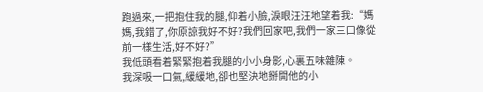跑過來,一把抱住我的腿,仰着小臉,淚眼汪汪地望着我:“媽媽,我錯了,你原諒我好不好?我們回家吧,我們一家三口像從前一樣生活,好不好?”
我低頭看着緊緊抱着我腿的小小身影,心裏五味雜陳。
我深吸一口氣,緩緩地,卻也堅決地掰開他的小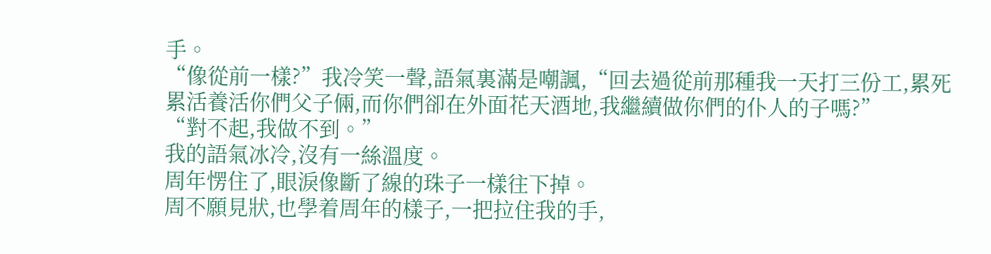手。
“像從前一樣?”我冷笑一聲,語氣裏滿是嘲諷,“回去過從前那種我一天打三份工,累死累活養活你們父子倆,而你們卻在外面花天酒地,我繼續做你們的仆人的子嗎?”
“對不起,我做不到。”
我的語氣冰冷,沒有一絲溫度。
周年愣住了,眼淚像斷了線的珠子一樣往下掉。
周不願見狀,也學着周年的樣子,一把拉住我的手,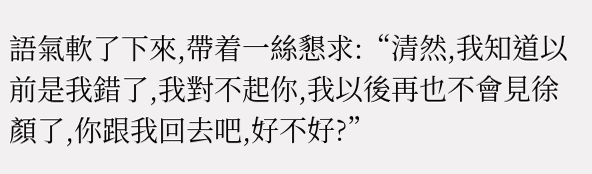語氣軟了下來,帶着一絲懇求:“清然,我知道以前是我錯了,我對不起你,我以後再也不會見徐顏了,你跟我回去吧,好不好?”